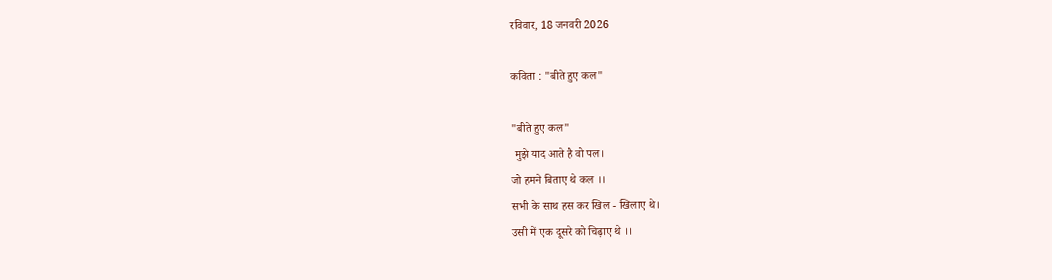रविवार, 18 जनवरी 2026

कविता : "बीते हुए कल"

"बीते हुए कल"
 मुझे याद आते है वो पल।
जो हमने बिताए थे कल ।।
सभी के साथ हस कर खिल - खिलाए थे।
उसी में एक दूसरे को चिढ़ाए थे ।।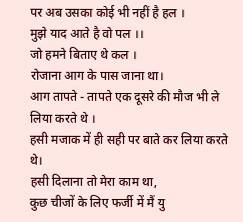पर अब उसका कोई भी नहीं है हल ।
मुझे याद आते है वो पल ।।
जो हमने बिताए थे कल ।
रोजाना आग के पास जाना था।
आग तापते - तापते एक दूसरे की मौज भी ले लिया करते थे ।
हसी मजाक में ही सही पर बाते कर लिया करते थे।
हसी दिलाना तो मेरा काम था,
कुछ चीजों के लिए फर्जी में मैं यु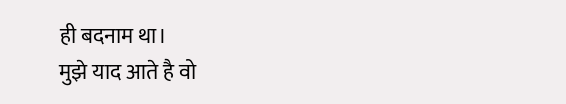ही बदनाम था।
मुझे याद आते है वो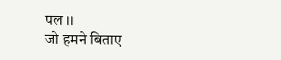पल ।।
जो हमने बिताए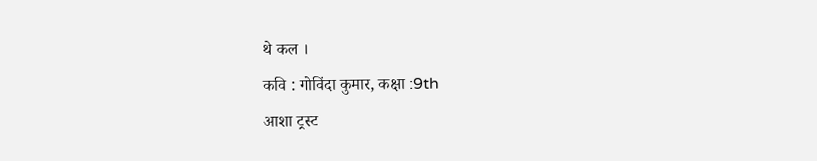थे कल ।
कवि : गोविंदा कुमार, कक्षा :9th
आशा ट्रस्ट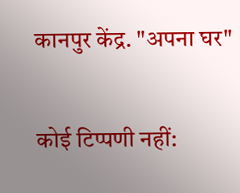कानपुर केंद्र. "अपना घर"

कोई टिप्पणी नहीं: